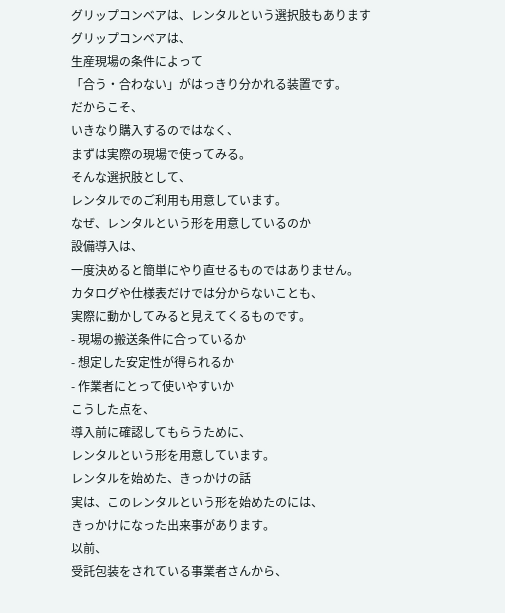グリップコンベアは、レンタルという選択肢もあります
グリップコンベアは、
生産現場の条件によって
「合う・合わない」がはっきり分かれる装置です。
だからこそ、
いきなり購入するのではなく、
まずは実際の現場で使ってみる。
そんな選択肢として、
レンタルでのご利用も用意しています。
なぜ、レンタルという形を用意しているのか
設備導入は、
一度決めると簡単にやり直せるものではありません。
カタログや仕様表だけでは分からないことも、
実際に動かしてみると見えてくるものです。
- 現場の搬送条件に合っているか
- 想定した安定性が得られるか
- 作業者にとって使いやすいか
こうした点を、
導入前に確認してもらうために、
レンタルという形を用意しています。
レンタルを始めた、きっかけの話
実は、このレンタルという形を始めたのには、
きっかけになった出来事があります。
以前、
受託包装をされている事業者さんから、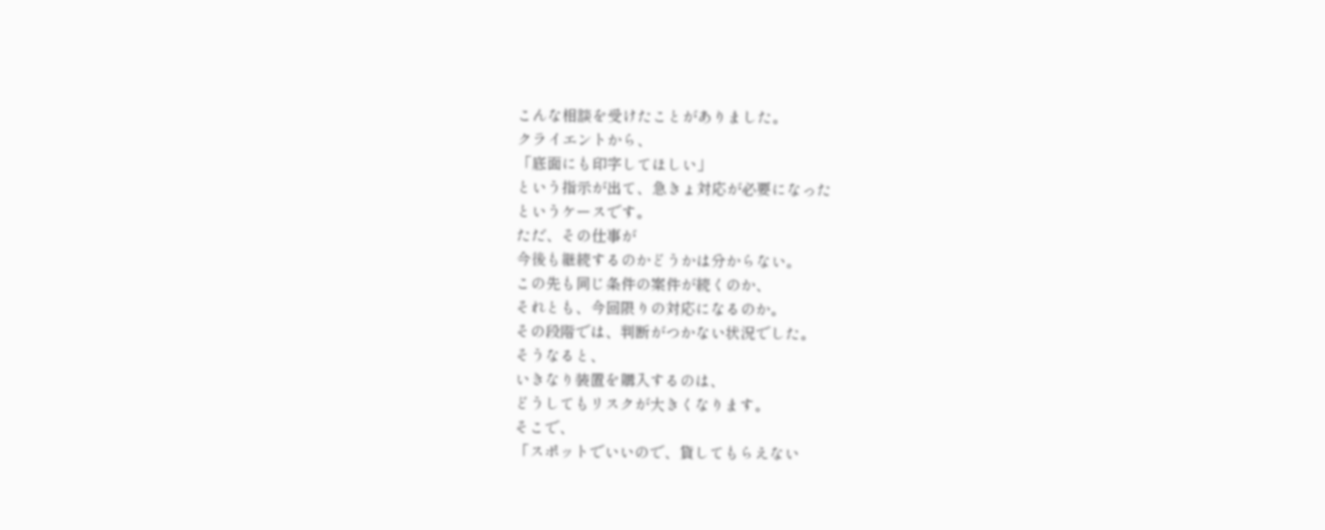こんな相談を受けたことがありました。
クライエントから、
「底面にも印字してほしい」
という指示が出て、急きょ対応が必要になった
というケースです。
ただ、その仕事が
今後も継続するのかどうかは分からない。
この先も同じ条件の案件が続くのか、
それとも、今回限りの対応になるのか。
その段階では、判断がつかない状況でした。
そうなると、
いきなり装置を購入するのは、
どうしてもリスクが大きくなります。
そこで、
「スポットでいいので、貸してもらえない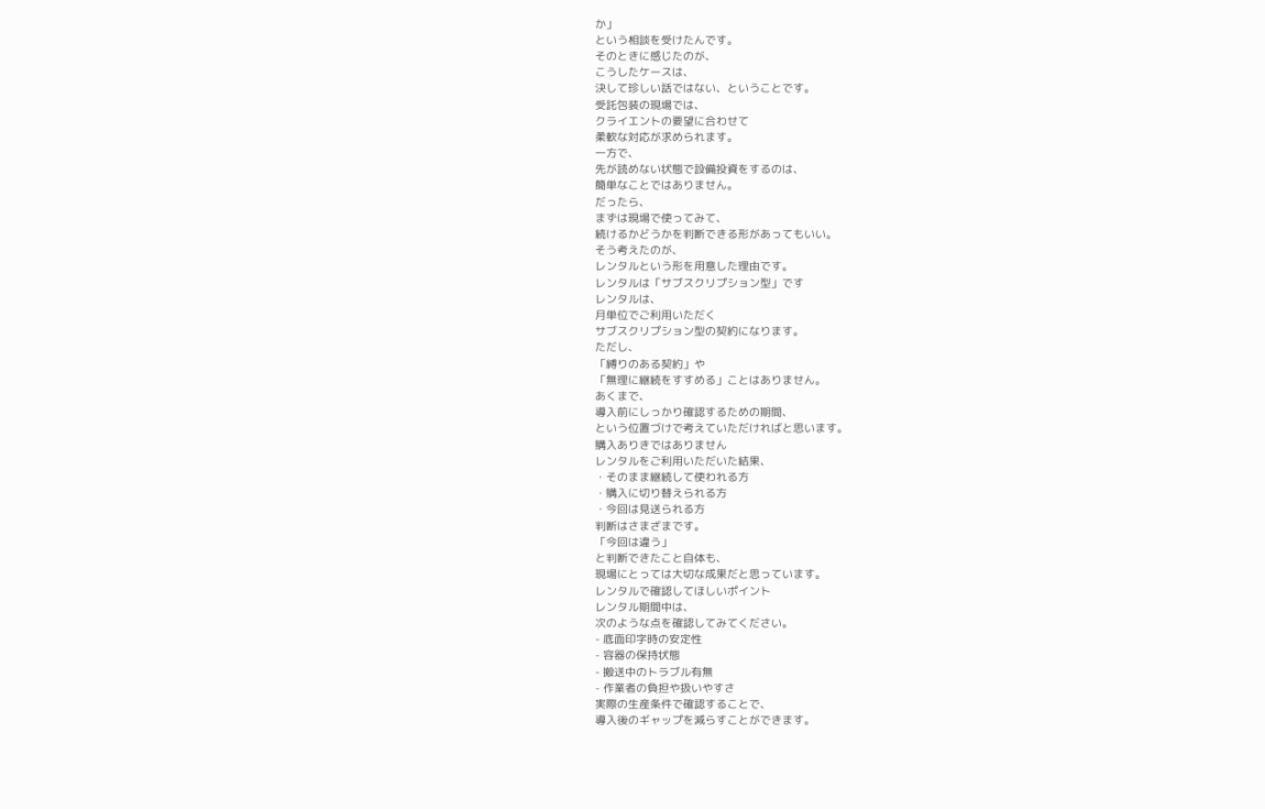か」
という相談を受けたんです。
そのときに感じたのが、
こうしたケースは、
決して珍しい話ではない、ということです。
受託包装の現場では、
クライエントの要望に合わせて
柔軟な対応が求められます。
一方で、
先が読めない状態で設備投資をするのは、
簡単なことではありません。
だったら、
まずは現場で使ってみて、
続けるかどうかを判断できる形があってもいい。
そう考えたのが、
レンタルという形を用意した理由です。
レンタルは「サブスクリプション型」です
レンタルは、
月単位でご利用いただく
サブスクリプション型の契約になります。
ただし、
「縛りのある契約」や
「無理に継続をすすめる」ことはありません。
あくまで、
導入前にしっかり確認するための期間、
という位置づけで考えていただければと思います。
購入ありきではありません
レンタルをご利用いただいた結果、
・そのまま継続して使われる方
・購入に切り替えられる方
・今回は見送られる方
判断はさまざまです。
「今回は違う」
と判断できたこと自体も、
現場にとっては大切な成果だと思っています。
レンタルで確認してほしいポイント
レンタル期間中は、
次のような点を確認してみてください。
- 底面印字時の安定性
- 容器の保持状態
- 搬送中のトラブル有無
- 作業者の負担や扱いやすさ
実際の生産条件で確認することで、
導入後のギャップを減らすことができます。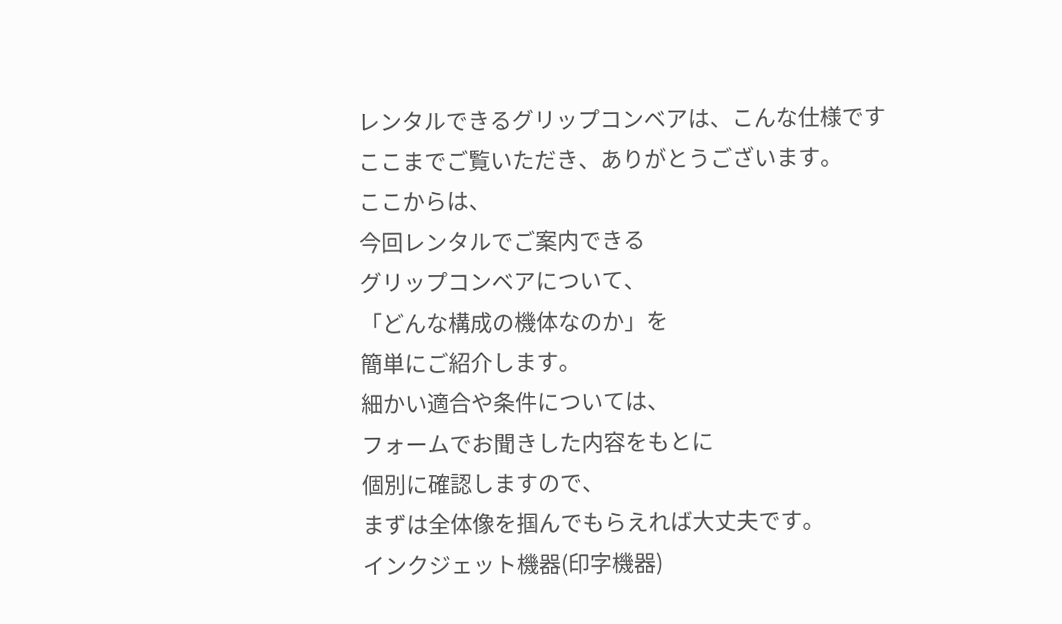レンタルできるグリップコンベアは、こんな仕様です
ここまでご覧いただき、ありがとうございます。
ここからは、
今回レンタルでご案内できる
グリップコンベアについて、
「どんな構成の機体なのか」を
簡単にご紹介します。
細かい適合や条件については、
フォームでお聞きした内容をもとに
個別に確認しますので、
まずは全体像を掴んでもらえれば大丈夫です。
インクジェット機器(印字機器)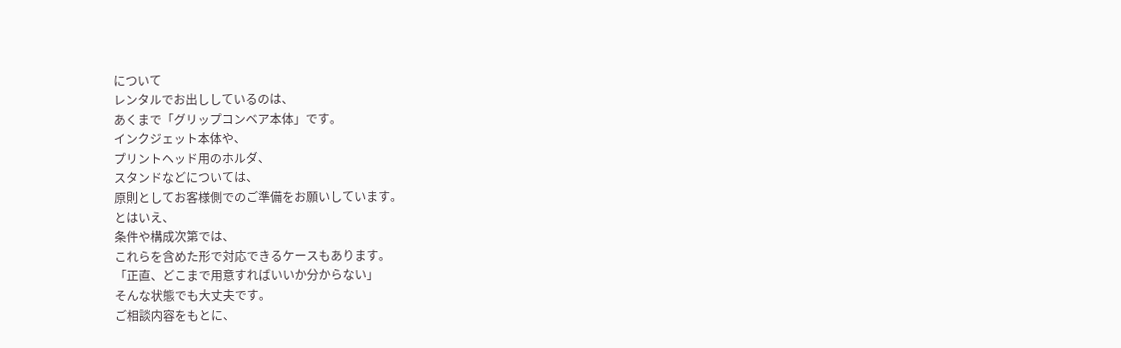について
レンタルでお出ししているのは、
あくまで「グリップコンベア本体」です。
インクジェット本体や、
プリントヘッド用のホルダ、
スタンドなどについては、
原則としてお客様側でのご準備をお願いしています。
とはいえ、
条件や構成次第では、
これらを含めた形で対応できるケースもあります。
「正直、どこまで用意すればいいか分からない」
そんな状態でも大丈夫です。
ご相談内容をもとに、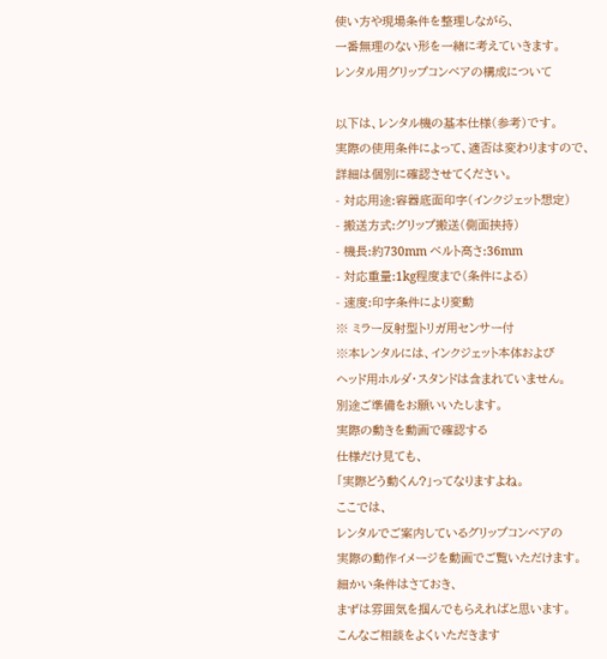使い方や現場条件を整理しながら、
一番無理のない形を一緒に考えていきます。
レンタル用グリップコンベアの構成について

以下は、レンタル機の基本仕様(参考)です。
実際の使用条件によって、適否は変わりますので、
詳細は個別に確認させてください。
- 対応用途:容器底面印字(インクジェット想定)
- 搬送方式:グリップ搬送(側面挟持)
- 機長:約730mm ベルト高さ:36mm
- 対応重量:1kg程度まで(条件による)
- 速度:印字条件により変動
※ ミラー反射型トリガ用センサー付
※本レンタルには、インクジェット本体および
ヘッド用ホルダ・スタンドは含まれていません。
別途ご準備をお願いいたします。
実際の動きを動画で確認する
仕様だけ見ても、
「実際どう動くん?」ってなりますよね。
ここでは、
レンタルでご案内しているグリップコンベアの
実際の動作イメージを動画でご覧いただけます。
細かい条件はさておき、
まずは雰囲気を掴んでもらえればと思います。
こんなご相談をよくいただきます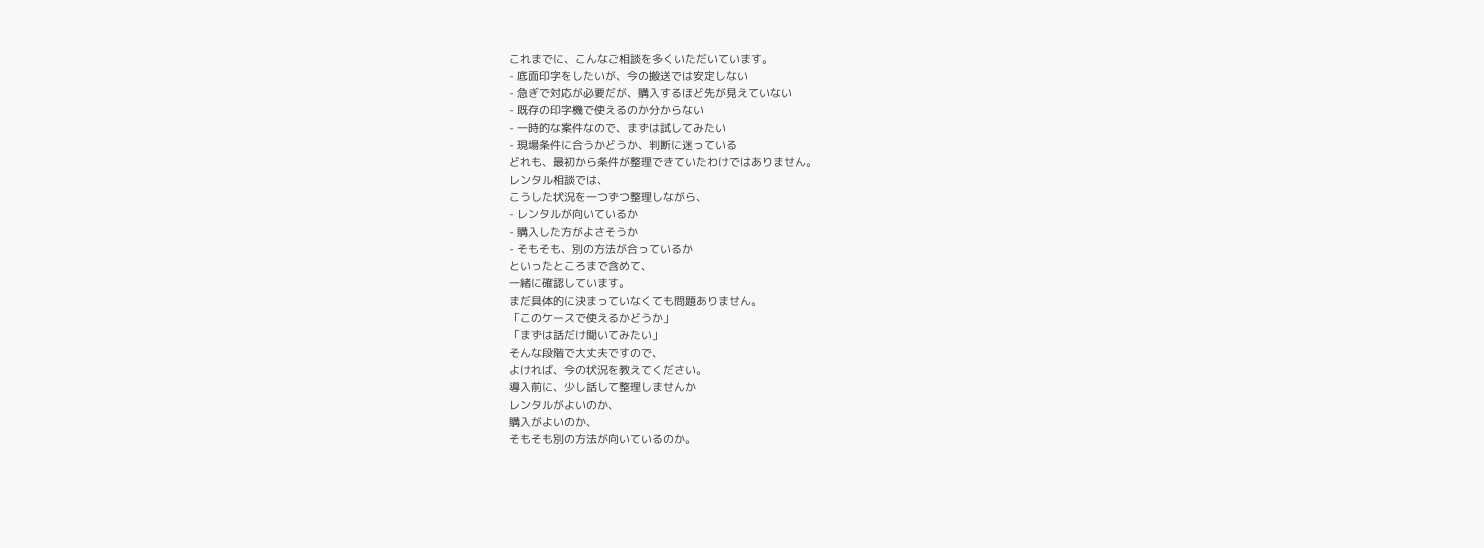これまでに、こんなご相談を多くいただいています。
- 底面印字をしたいが、今の搬送では安定しない
- 急ぎで対応が必要だが、購入するほど先が見えていない
- 既存の印字機で使えるのか分からない
- 一時的な案件なので、まずは試してみたい
- 現場条件に合うかどうか、判断に迷っている
どれも、最初から条件が整理できていたわけではありません。
レンタル相談では、
こうした状況を一つずつ整理しながら、
- レンタルが向いているか
- 購入した方がよさそうか
- そもそも、別の方法が合っているか
といったところまで含めて、
一緒に確認しています。
まだ具体的に決まっていなくても問題ありません。
「このケースで使えるかどうか」
「まずは話だけ聞いてみたい」
そんな段階で大丈夫ですので、
よければ、今の状況を教えてください。
導入前に、少し話して整理しませんか
レンタルがよいのか、
購入がよいのか、
そもそも別の方法が向いているのか。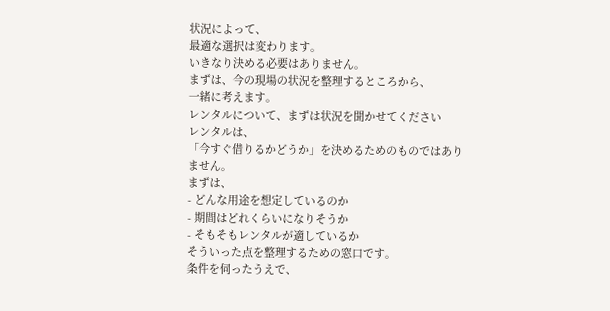状況によって、
最適な選択は変わります。
いきなり決める必要はありません。
まずは、今の現場の状況を整理するところから、
一緒に考えます。
レンタルについて、まずは状況を聞かせてください
レンタルは、
「今すぐ借りるかどうか」を決めるためのものではありません。
まずは、
- どんな用途を想定しているのか
- 期間はどれくらいになりそうか
- そもそもレンタルが適しているか
そういった点を整理するための窓口です。
条件を伺ったうえで、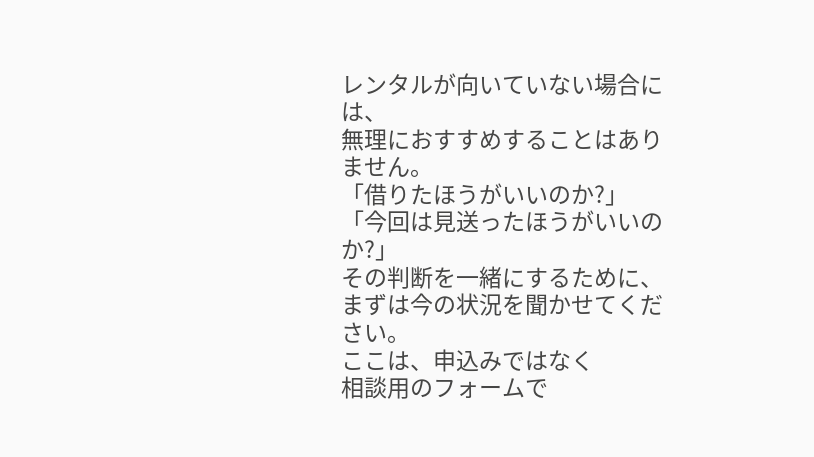レンタルが向いていない場合には、
無理におすすめすることはありません。
「借りたほうがいいのか?」
「今回は見送ったほうがいいのか?」
その判断を一緒にするために、
まずは今の状況を聞かせてください。
ここは、申込みではなく
相談用のフォームで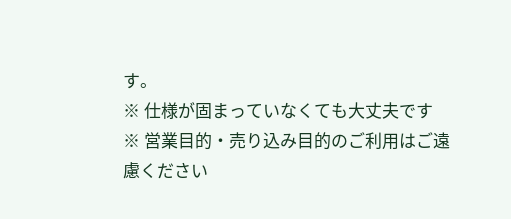す。
※ 仕様が固まっていなくても大丈夫です
※ 営業目的・売り込み目的のご利用はご遠慮ください